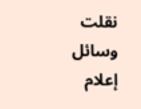نقلت وسائل إعلام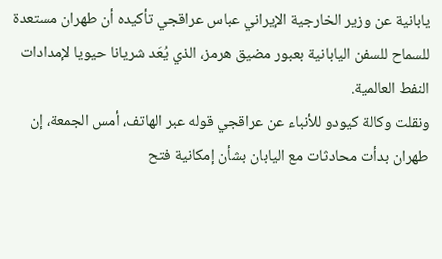يابانية عن وزير الخارجية الإيراني عباس عراقجي تأكيده أن طهران مستعدة للسماح للسفن اليابانية بعبور مضيق هرمز، الذي يُعَد شريانا حيويا لإمدادات النفط العالمية.
ونقلت وكالة كيودو للأنباء عن عراقجي قوله عبر الهاتف، أمس الجمعة، إن طهران بدأت محادثات مع اليابان بشأن إمكانية فتح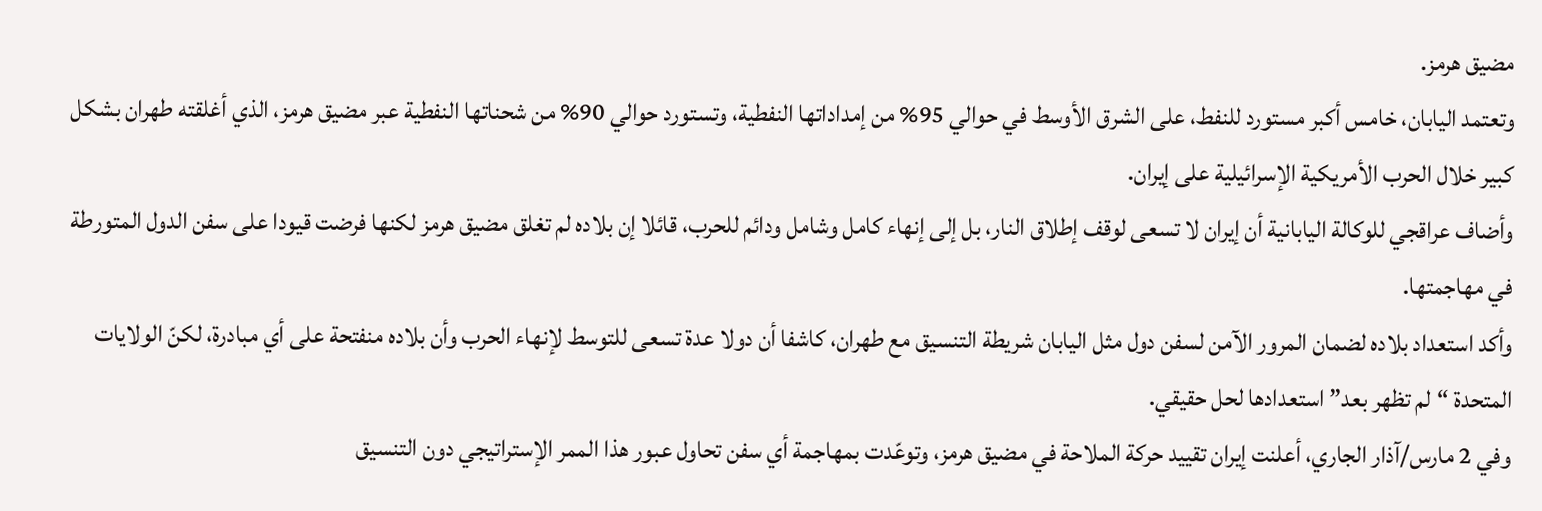مضيق هرمز.
وتعتمد اليابان، خامس أكبر مستورد للنفط، على الشرق الأوسط في حوالي 95% من إمداداتها النفطية، وتستورد حوالي 90% من شحناتها النفطية عبر مضيق هرمز، الذي أغلقته طهران بشكل كبير خلال الحرب الأمريكية الإسرائيلية على إيران.
وأضاف عراقجي للوكالة اليابانية أن إيران لا تسعى لوقف إطلاق النار، بل إلى إنهاء كامل وشامل ودائم للحرب، قائلا إن بلاده لم تغلق مضيق هرمز لكنها فرضت قيودا على سفن الدول المتورطة في مهاجمتها.
وأكد استعداد بلاده لضمان المرور الآمن لسفن دول مثل اليابان شريطة التنسيق مع طهران، كاشفا أن دولا عدة تسعى للتوسط لإنهاء الحرب وأن بلاده منفتحة على أي مبادرة، لكنّ الولايات المتحدة “لم تظهر بعد” استعدادها لحل حقيقي.
وفي 2 مارس/آذار الجاري، أعلنت إيران تقييد حركة الملاحة في مضيق هرمز، وتوعّدت بمهاجمة أي سفن تحاول عبور هذا الممر الإستراتيجي دون التنسيق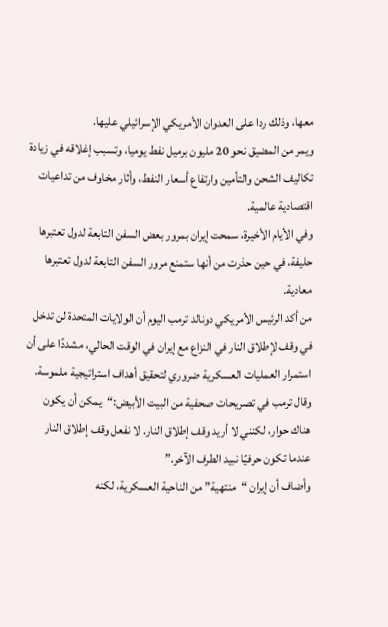معها، وذلك ردا على العدوان الأمريكي الإسرائيلي عليها.
ويمر من المضيق نحو 20 مليون برميل نفط يوميا، وتسبب إغلاقه في زيادة تكاليف الشحن والتأمين وارتفاع أسعار النفط، وأثار مخاوف من تداعيات اقتصادية عالمية.
وفي الأيام الأخيرة، سمحت إيران بمرور بعض السفن التابعة لدول تعتبرها حليفة، في حين حذرت من أنها ستمنع مرور السفن التابعة لدول تعتبرها معادية.
من أكد الرئيس الأمريكي دونالد ترمب اليوم أن الولايات المتحدة لن تدخل في وقف لإطلاق النار في النزاع مع إيران في الوقت الحالي، مشددًا على أن استمرار العمليات العسكرية ضروري لتحقيق أهداف استراتيجية ملموسة.
وقال ترمب في تصريحات صحفية من البيت الأبيض:“يمكن أن يكون هناك حوار، لكنني لا أريد وقف إطلاق النار. لا نفعل وقف إطلاق النار عندما تكون حرفيًا نبيد الطرف الآخر.”
وأضاف أن إيران “منتهية” من الناحية العسكرية، لكنه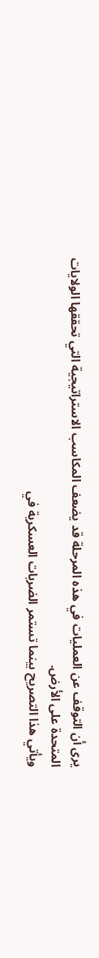يرى أن التوقف عن العمليات في هذه المرحلة قد يضعف المكاسب الاستراتيجية التي تحققها الولايات المتحدة على الأرض.
ويأتي هذا التصريح بينما تستمر الضربات العسكرية في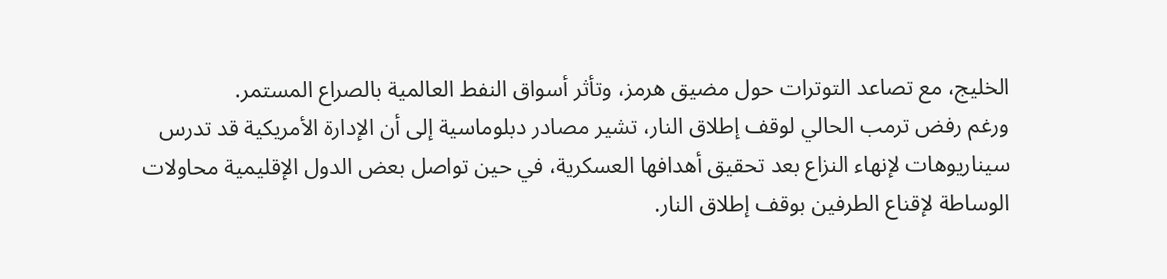الخليج، مع تصاعد التوترات حول مضيق هرمز، وتأثر أسواق النفط العالمية بالصراع المستمر.
ورغم رفض ترمب الحالي لوقف إطلاق النار، تشير مصادر دبلوماسية إلى أن الإدارة الأمريكية قد تدرس سيناريوهات لإنهاء النزاع بعد تحقيق أهدافها العسكرية، في حين تواصل بعض الدول الإقليمية محاولات الوساطة لإقناع الطرفين بوقف إطلاق النار.